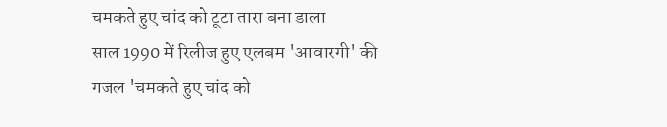चमकते हुए चांद को टूटा तारा बना डाला
साल 1990 में रिलीज हुए एलबम 'आवारगी' की गजल 'चमकते हुए चांद को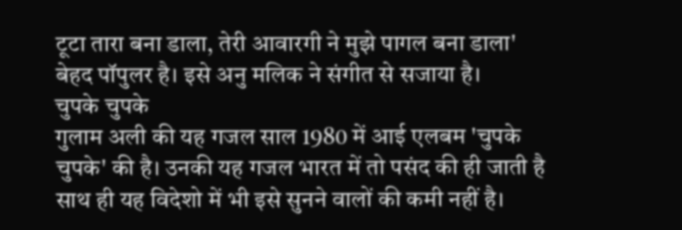टूटा तारा बना डाला, तेरी आवारगी ने मुझे पागल बना डाला' बेहद पॉपुलर है। इसे अनु मलिक ने संगीत से सजाया है।
चुपके चुपके
गुलाम अली की यह गजल साल 1980 में आई एलबम 'चुपके चुपके' की है। उनकी यह गजल भारत में तो पसंद की ही जाती है साथ ही यह विदेशो में भी इसे सुनने वालों की कमी नहीं है।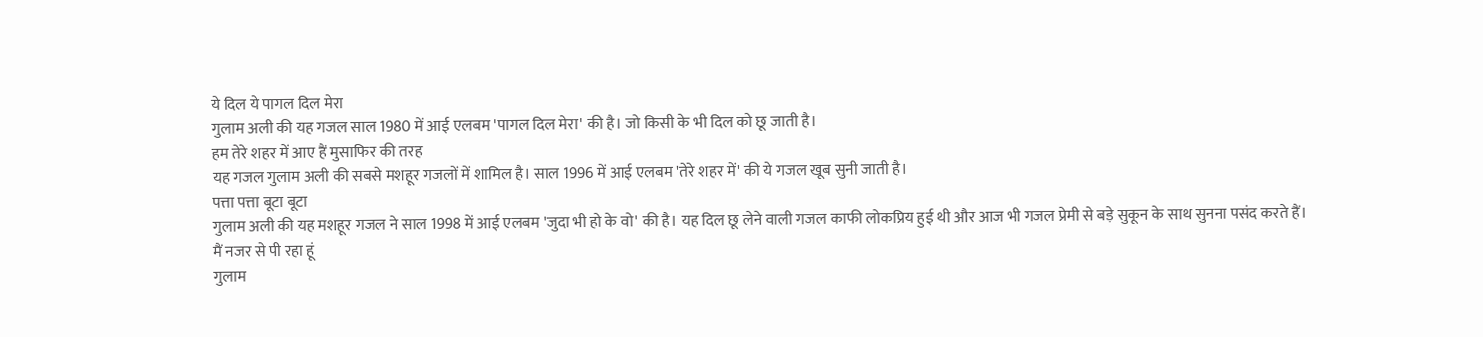ये दिल ये पागल दिल मेरा
गुलाम अली की यह गजल साल 1980 में आई एलबम 'पागल दिल मेरा' की है। जो किसी के भी दिल को छू जाती है।
हम तेरे शहर में आए हैं मुसाफिर की तरह
यह गजल गुलाम अली की सबसे मशहूर गजलों में शामिल है। साल 1996 में आई एलबम 'तेरे शहर में' की ये गजल खूब सुनी जाती है।
पत्ता पत्ता बूटा बूटा
गुलाम अली की यह मशहूर गजल ने साल 1998 में आई एलबम 'जुदा भी हो के वो' की है। यह दिल छू लेने वाली गजल काफी लोकप्रिय हुई थी और आज भी गजल प्रेमी से बड़े सुकून के साथ सुनना पसंद करते हैं।
मैं नजर से पी रहा हूं
गुलाम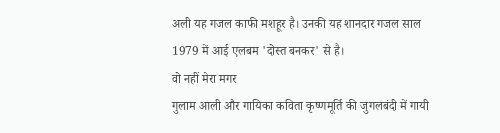अली यह गजल काफी मशहूर है। उनकी यह शानदार गजल साल 1979 में आई एलबम 'दोस्त बनकर' से है।
वो नहीं मेरा मगर
गुलाम आली और गायिका कविता कृष्णमूर्ति की जुगलबंदी में गायी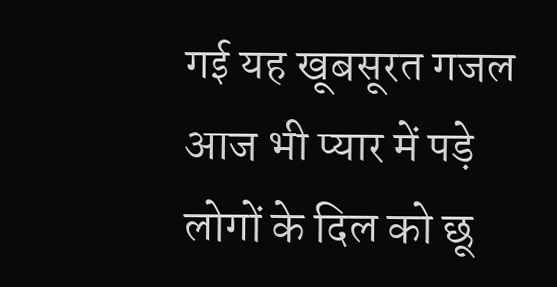गई यह खूबसूरत गजल आज भी प्यार में पड़े लोगों के दिल को छू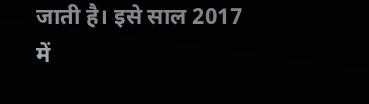जाती है। इसे साल 2017 में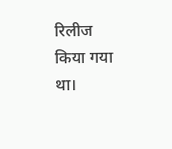रिलीज किया गया था।